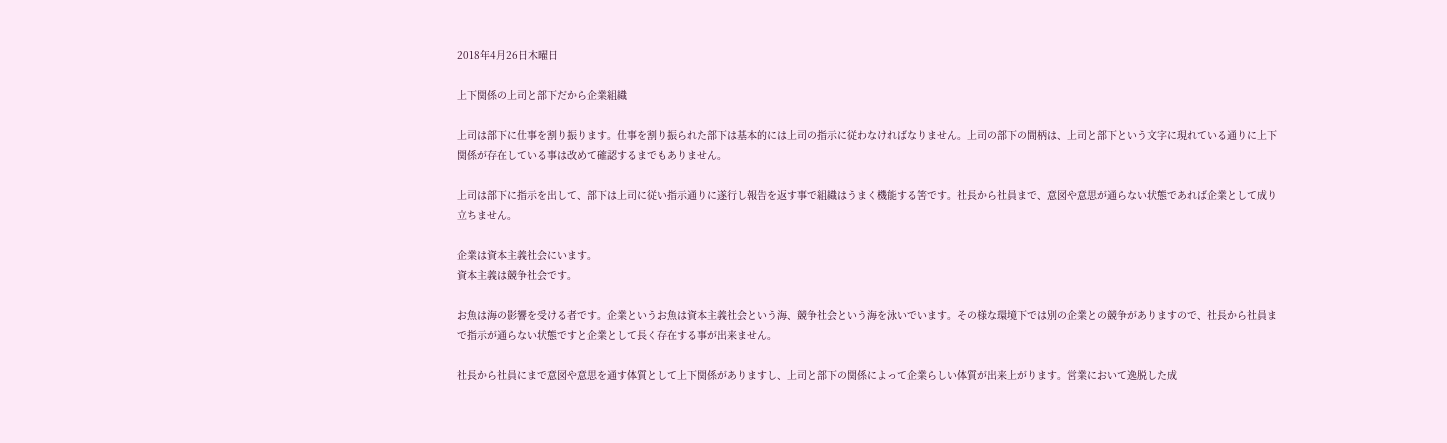2018年4月26日木曜日

上下関係の上司と部下だから企業組織

上司は部下に仕事を割り振ります。仕事を割り振られた部下は基本的には上司の指示に従わなければなりません。上司の部下の間柄は、上司と部下という文字に現れている通りに上下関係が存在している事は改めて確認するまでもありません。

上司は部下に指示を出して、部下は上司に従い指示通りに遂行し報告を返す事で組織はうまく機能する筈です。社長から社員まで、意図や意思が通らない状態であれば企業として成り立ちません。

企業は資本主義社会にいます。
資本主義は競争社会です。

お魚は海の影響を受ける者です。企業というお魚は資本主義社会という海、競争社会という海を泳いでいます。その様な環境下では別の企業との競争がありますので、社長から社員まで指示が通らない状態ですと企業として長く存在する事が出来ません。

社長から社員にまで意図や意思を通す体質として上下関係がありますし、上司と部下の関係によって企業らしい体質が出来上がります。営業において逸脱した成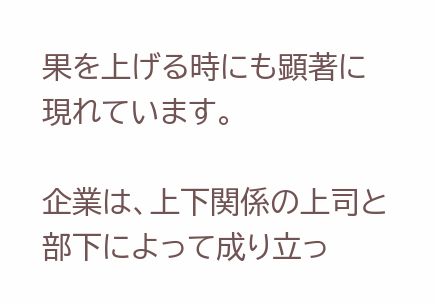果を上げる時にも顕著に現れています。

企業は、上下関係の上司と部下によって成り立っ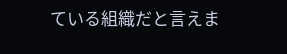ている組織だと言えま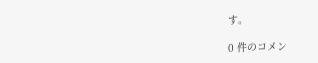す。

0 件のコメン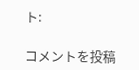ト:

コメントを投稿